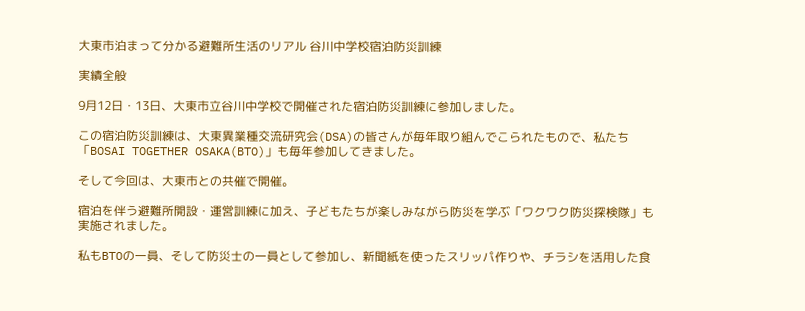大東市泊まって分かる避難所生活のリアル 谷川中学校宿泊防災訓練

実績全般

9月12日・13日、大東市立谷川中学校で開催された宿泊防災訓練に参加しました。

この宿泊防災訓練は、大東異業種交流研究会(DSA)の皆さんが毎年取り組んでこられたもので、私たち「BOSAI TOGETHER OSAKA(BTO)」も毎年参加してきました。

そして今回は、大東市との共催で開催。

宿泊を伴う避難所開設・運営訓練に加え、子どもたちが楽しみながら防災を学ぶ「ワクワク防災探検隊」も実施されました。

私もBTOの一員、そして防災士の一員として参加し、新聞紙を使ったスリッパ作りや、チラシを活用した食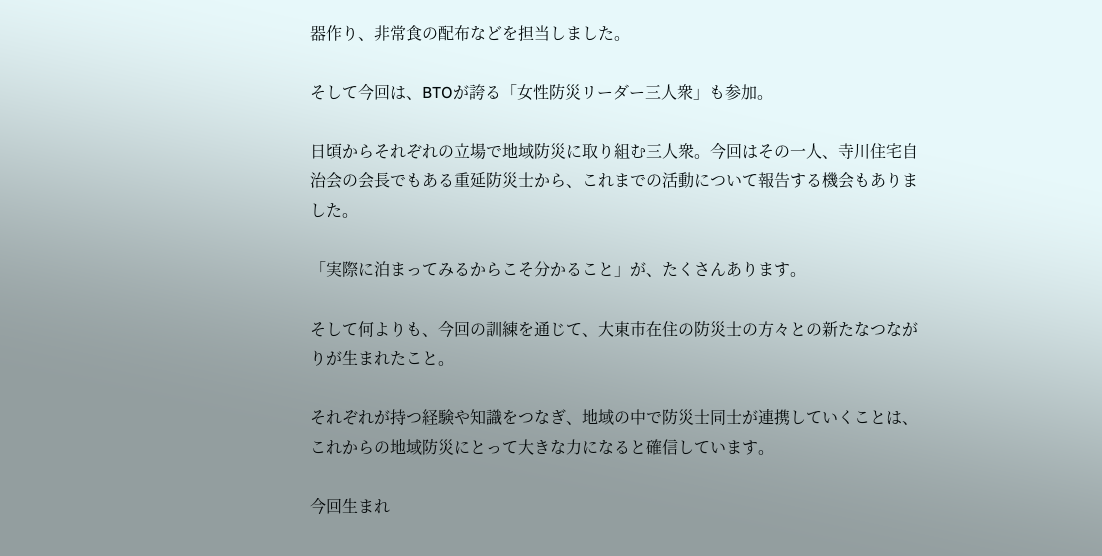器作り、非常食の配布などを担当しました。

そして今回は、BTOが誇る「女性防災リーダー三人衆」も参加。

日頃からそれぞれの立場で地域防災に取り組む三人衆。今回はその一人、寺川住宅自治会の会長でもある重延防災士から、これまでの活動について報告する機会もありました。

「実際に泊まってみるからこそ分かること」が、たくさんあります。

そして何よりも、今回の訓練を通じて、大東市在住の防災士の方々との新たなつながりが生まれたこと。

それぞれが持つ経験や知識をつなぎ、地域の中で防災士同士が連携していくことは、これからの地域防災にとって大きな力になると確信しています。

今回生まれ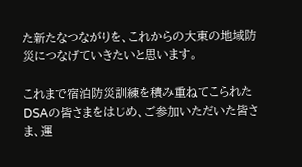た新たなつながりを、これからの大東の地域防災につなげていきたいと思います。

これまで宿泊防災訓練を積み重ねてこられたDSAの皆さまをはじめ、ご参加いただいた皆さま、運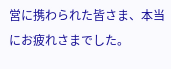営に携わられた皆さま、本当にお疲れさまでした。